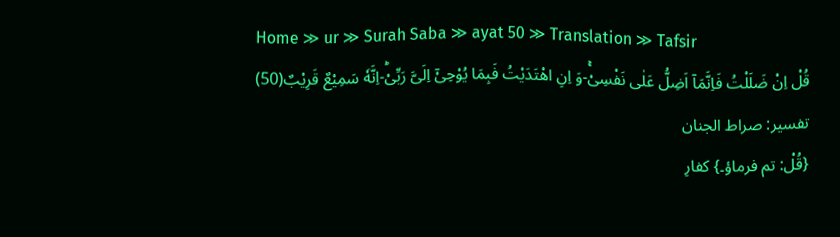Home ≫ ur ≫ Surah Saba ≫ ayat 50 ≫ Translation ≫ Tafsir
قُلْ اِنْ ضَلَلْتُ فَاِنَّمَاۤ اَضِلُّ عَلٰى نَفْسِیْۚ-وَ اِنِ اهْتَدَیْتُ فَبِمَا یُوْحِیْۤ اِلَیَّ رَبِّیْؕ-اِنَّهٗ سَمِیْعٌ قَرِیْبٌ(50)
تفسیر: صراط الجنان
{قُلْ: تم فرماؤ۔} کفارِ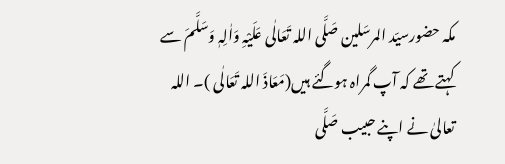مکہ حضورسیّد المرسَلین صَلَّی اللہ تَعَالٰی عَلَیْہِ وَاٰلِہٖ وَسَلَّمَ سے کہتے تھے کہ آپ گمراہ ہوگئے ہیں(مَعَاذَ اللہ تَعَالٰی )۔ اللہ تعالیٰ نے اپنے حبیب صَلَّی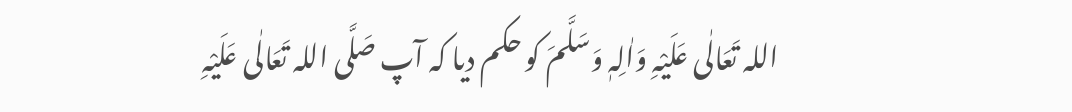اللہ تَعَالٰی عَلَیْہِ وَاٰلِہٖ وَسَلَّمَ کو حکم دیا کہ آپ صَلَّی اللہ تَعَالٰی عَلَیْہِ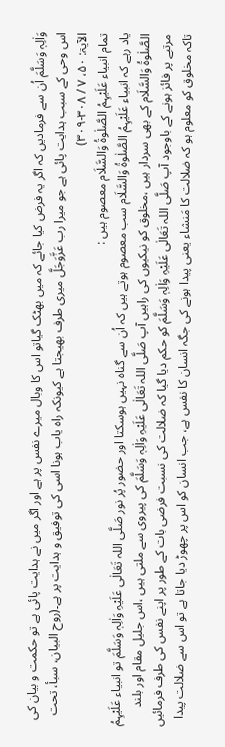وَاٰلِہٖ وَسَلَّمَ اُن سے فرمادیں کہ اگر یہ فرض کیا جائے کہ میں بھٹک گیاتو اس کا وبال میرے نفس پر ہے اور اگر میں نے ہدایت پائی ہے تو حکمت و بیان کی اس وحی کے سبب ہدایت پائی ہے جو میرا رب عَزَّوَجَلَّ میری طرف بھیجتا ہے کیونکہ راہ یاب ہونا اسی کی توفیق و ہدایت پر ہے۔(روح البیان، سبأ، تحت الآیۃ: ۵۰، ۷ / ۳۰۸-۳۰۹)
تمام انبیاء عَلَیْہِمُ الصَّلٰوۃُ وَالسَّلَام معصوم ہیں :
یاد رہے کہ انبیاء عَلَیْہِمُ الصَّلٰوۃُ وَالسَّلَام سب معصوم ہوتے ہیں کہ اُن سے گناہ نہیں ہوسکتا اور حضور پُر نور صَلَّی اللہ تَعَالٰی عَلَیْہِ وَاٰلِہٖ وَسَلَّمَ تو انبیاء عَلَیْہِمُ الصَّلٰوۃُ وَالسَّلَام کے بھی سردار ہیں ،مخلوق کو نیکیوں کی راہیں آپ صَلَّی اللہ تَعَالٰی عَلَیْہِ وَاٰلِہٖ وَسَلَّمَ کی پیروی سے ملتی ہیں ،اس جلیل مقام اور بلند مرتبے پر فائز ہونے کے باوجود آپ صَلَّی اللہ تَعَالٰی عَلَیْہِ وَاٰلِہٖ وَسَلَّمَ کو حکم دیا گیا کہ ضلالت کی نسبت فرضی بات کے طور پر اپنے نفس کی طرف فرمائیں تاکہ مخلوق کو معلوم ہو کہ ضلالت کا مَنشاء یعنی پیدا ہونے کی جگہ انسان کا نفس ہے، جب انسان کو اس پر چھوڑ دیا جاتا ہے تو اس سے ضلالت پیدا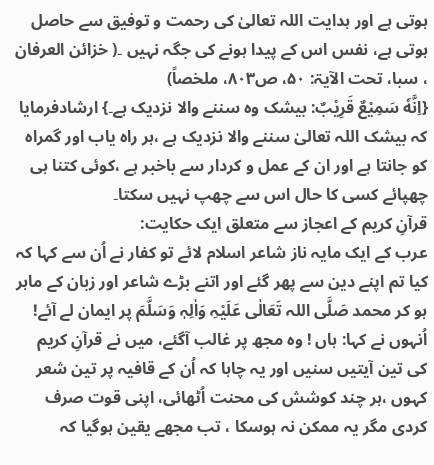ہوتی ہے اور ہدایت اللہ تعالیٰ کی رحمت و توفیق سے حاصل ہوتی ہے، نفس اس کے پیدا ہونے کی جگہ نہیں ۔( خزائن العرفان ، سبا، تحت الآیۃ: ۵۰، ص۸۰۳، ملخصاً)
{اِنَّهٗ سَمِیْعٌ قَرِیْبٌ: بیشک وہ سننے والا نزدیک ہے۔} ارشادفرمایا کہ بیشک اللہ تعالیٰ سننے والا نزدیک ہے ،ہر راہ یاب اور گمراہ کو جانتا ہے اور ان کے عمل و کردار سے باخبر ہے ،کوئی کتنا ہی چھپائے کسی کا حال اس سے چھپ نہیں سکتا۔
قرآنِ کریم کے اعجاز سے متعلق ایک حکایت:
عرب کے ایک مایہ ناز شاعر اسلام لائے تو کفار نے اُن سے کہا کہ کیا تم اپنے دین سے پھر گئے اور اتنے بڑے شاعر اور زبان کے ماہر ہو کر محمد صَلَّی اللہ تَعَالٰی عَلَیْہِ وَاٰلِہٖ وَسَلَّمَ پر ایمان لے آئے! اُنہوں نے کہا: ہاں ! وہ مجھ پر غالب آگئے، میں نے قرآنِ کریم کی تین آیتیں سنیں اور یہ چاہا کہ اُن کے قافیہ پر تین شعر کہوں ،ہر چند کوشش کی محنت اُٹھائی، اپنی قوت صرف کردی مگر یہ ممکن نہ ہوسکا ، تب مجھے یقین ہوگیا کہ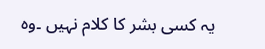یہ کسی بشر کا کلام نہیں ۔وہ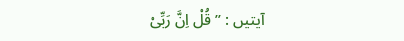آیتیں : ’’قُلْ اِنَّ رَبِّیْ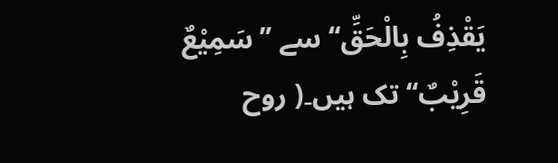یَقْذِفُ بِالْحَقِّ‘‘ سے ’’سَمِیْعٌ قَرِیْبٌ‘‘ تک ہیں۔( روح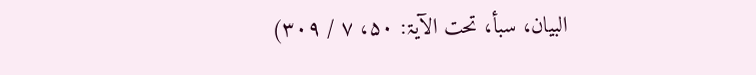البیان، سبأ، تحت الآیۃ: ۵۰، ۷ / ۳۰۹)